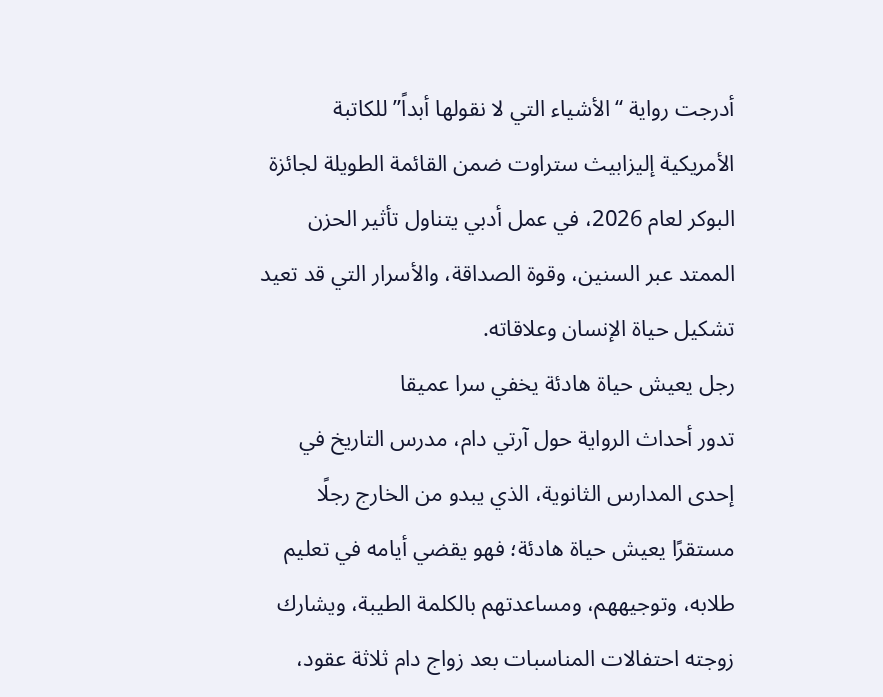أدرجت رواية “الأشياء التي لا نقولها أبداً” للكاتبة الأمريكية إليزابيث ستراوت ضمن القائمة الطويلة لجائزة البوكر لعام 2026، في عمل أدبي يتناول تأثير الحزن الممتد عبر السنين، وقوة الصداقة، والأسرار التي قد تعيد تشكيل حياة الإنسان وعلاقاته.
رجل يعيش حياة هادئة يخفي سرا عميقا
تدور أحداث الرواية حول آرتي دام، مدرس التاريخ في إحدى المدارس الثانوية، الذي يبدو من الخارج رجلًا مستقرًا يعيش حياة هادئة؛ فهو يقضي أيامه في تعليم طلابه، وتوجيههم، ومساعدتهم بالكلمة الطيبة، ويشارك زوجته احتفالات المناسبات بعد زواج دام ثلاثة عقود،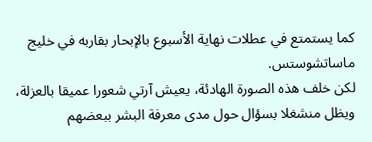كما يستمتع في عطلات نهاية الأسبوع بالإبحار بقاربه في خليج ماساتشوستس.
لكن خلف هذه الصورة الهادئة، يعيش آرتي شعورا عميقا بالعزلة، ويظل منشغلا بسؤال حول مدى معرفة البشر ببعضهم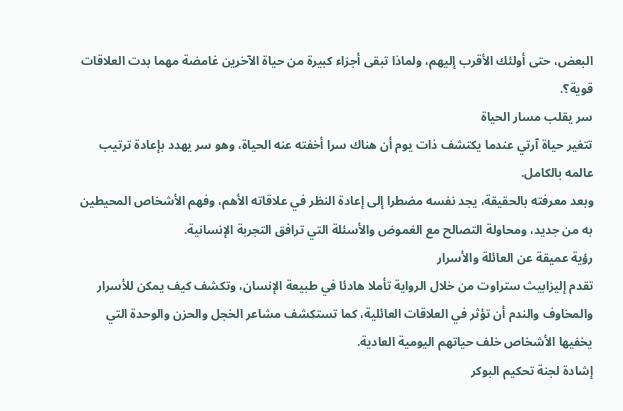البعض، حتى أولئك الأقرب إليهم، ولماذا تبقى أجزاء كبيرة من حياة الآخرين غامضة مهما بدت العلاقات قوية؟.
سر يقلب مسار الحياة
تتغير حياة آرتي عندما يكتشف ذات يوم أن هناك سرا أخفته عنه الحياة، وهو سر يهدد بإعادة ترتيب عالمه بالكامل.
وبعد معرفته بالحقيقة، يجد نفسه مضطرا إلى إعادة النظر في علاقاته الأهم، وفهم الأشخاص المحيطين به من جديد، ومحاولة التصالح مع الغموض والأسئلة التي ترافق التجربة الإنسانية.
رؤية عميقة عن العائلة والأسرار
تقدم إليزابيث ستراوت من خلال الرواية تأملا هادئا في طبيعة الإنسان، وتكشف كيف يمكن للأسرار والمخاوف والندم أن تؤثر في العلاقات العائلية، كما تستكشف مشاعر الخجل والحزن والوحدة التي يخفيها الأشخاص خلف حياتهم اليومية العادية.
إشادة لجنة تحكيم البوكر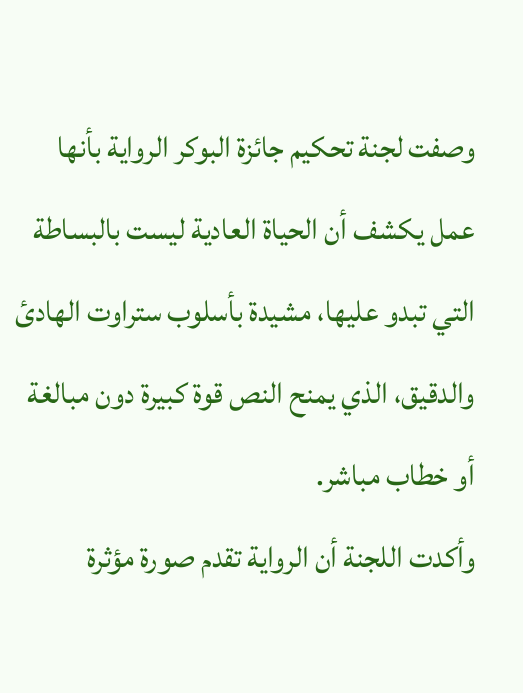وصفت لجنة تحكيم جائزة البوكر الرواية بأنها عمل يكشف أن الحياة العادية ليست بالبساطة التي تبدو عليها، مشيدة بأسلوب ستراوت الهادئ والدقيق، الذي يمنح النص قوة كبيرة دون مبالغة أو خطاب مباشر.
وأكدت اللجنة أن الرواية تقدم صورة مؤثرة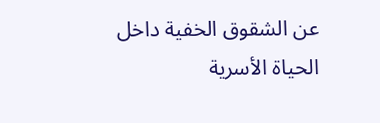عن الشقوق الخفية داخل الحياة الأسرية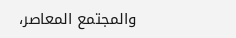والمجتمع المعاصر،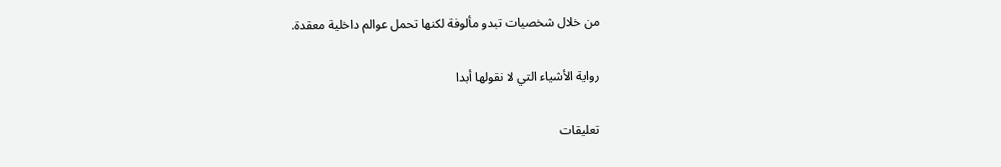من خلال شخصيات تبدو مألوفة لكنها تحمل عوالم داخلية معقدة.

رواية الأشياء التي لا نقولها أبدا

تعليقات